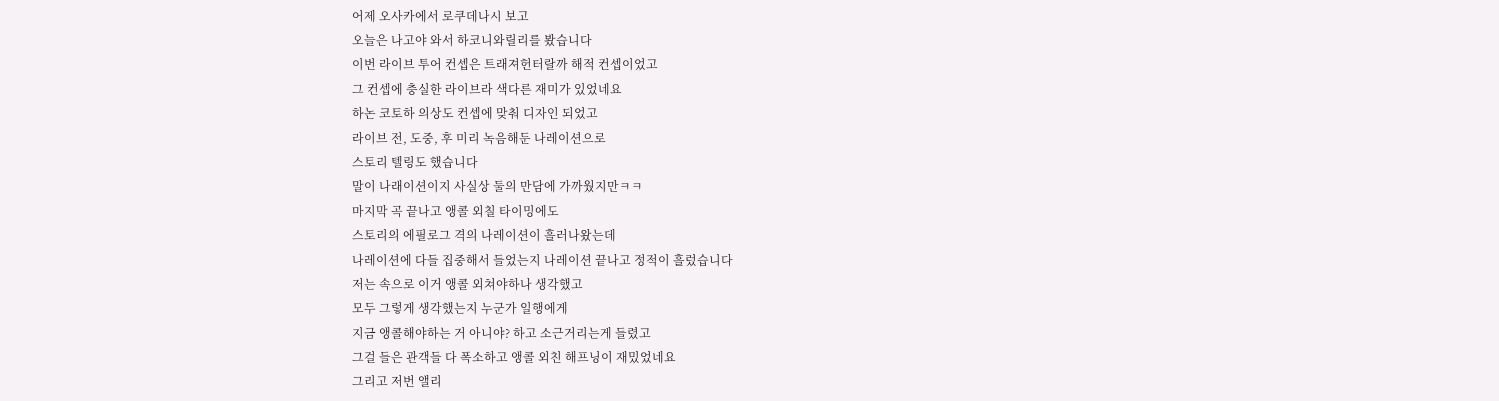어제 오사카에서 로쿠데나시 보고
오늘은 나고야 와서 하코니와릴리를 봤습니다
이번 라이브 투어 컨셉은 트래져헌터랄까 해적 컨셉이었고
그 컨셉에 충실한 라이브라 색다른 재미가 있었네요
하논 코토하 의상도 컨셉에 맞춰 디자인 되었고
라이브 전, 도중, 후 미리 녹음해둔 나레이션으로
스토리 텔링도 했습니다
말이 나래이션이지 사실상 둘의 만담에 가까웠지만ㅋㅋ
마지막 곡 끝나고 앵콜 외칠 타이밍에도
스토리의 에필로그 격의 나레이션이 흘러나왔는데
나레이션에 다들 집중해서 들었는지 나레이션 끝나고 정적이 흘렀습니다
저는 속으로 이거 앵콜 외쳐야하나 생각했고
모두 그렇게 생각했는지 누군가 일행에게
지금 앵콜해야하는 거 아니야? 하고 소근거리는게 들렸고
그걸 들은 관객들 다 폭소하고 앵콜 외친 해프닝이 재밌었네요
그리고 저번 앨리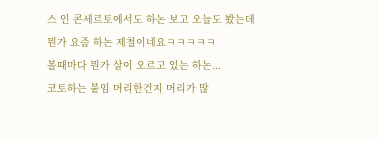스 인 콘세르토에서도 하논 보고 오늘도 봤는데
뭔가 요즘 하논 제철이네요ㅋㅋㅋㅋㅋ
볼때마다 뭔가 살이 오르고 있는 하논...
코토하는 붙임 머리한건지 머리가 많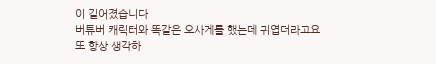이 길어졌습니다
버튜버 캐릭터와 똑같은 오사게를 했는데 귀엽더라고요
또 항상 생각하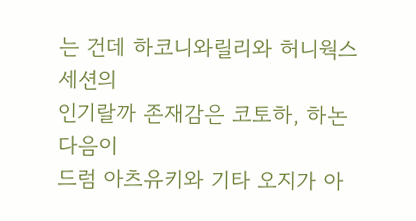는 건데 하코니와릴리와 허니웍스 세션의
인기랄까 존재감은 코토하, 하논 다음이
드럼 아츠유키와 기타 오지가 아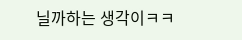닐까하는 생각이ㅋㅋ